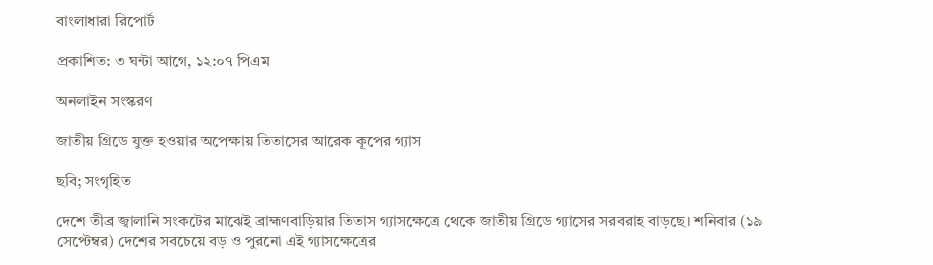বাংলাধারা রিপোর্ট

প্রকাশিত: ৩ ঘন্টা আগে, ১২:০৭ পিএম

অনলাইন সংস্করণ

জাতীয় গ্রিডে যুক্ত হওয়ার অপেক্ষায় তিতাসের আরেক কূপের গ্যাস

ছবি; সংগৃহিত

দেশে তীব্র জ্বালানি সংকটের মাঝেই ব্রাহ্মণবাড়িয়ার তিতাস গ্যাসক্ষেত্রে থেকে জাতীয় গ্রিডে গ্যাসের সরবরাহ বাড়ছে। শনিবার (১৯ সেপ্টেম্বর) দেশের সবচেয়ে বড় ও পুরনো এই গ্যাসক্ষেত্রের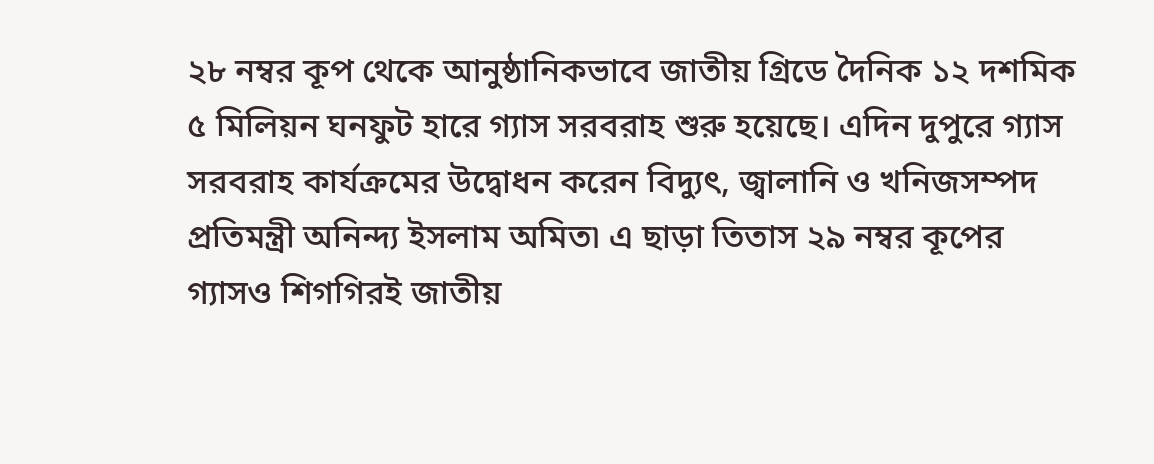২৮ নম্বর কূপ থেকে আনুষ্ঠানিকভাবে জাতীয় গ্রিডে দৈনিক ১২ দশমিক ৫ মিলিয়ন ঘনফুট হারে গ্যাস সরবরাহ শুরু হয়েছে। এদিন দুপুরে গ্যাস সরবরাহ কার্যক্রমের উদ্বোধন করেন বিদ্যুৎ, জ্বালানি ও খনিজসম্পদ প্রতিমন্ত্রী অনিন্দ্য ইসলাম অমিত৷ এ ছাড়া তিতাস ২৯ নম্বর কূপের গ্যাসও শিগগিরই জাতীয়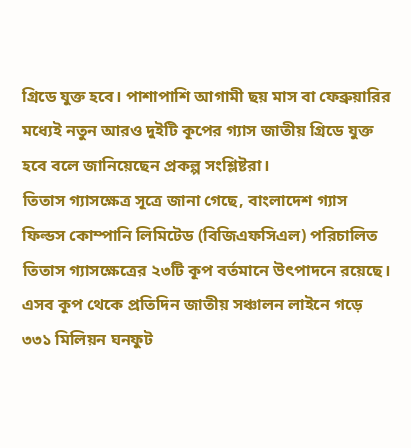গ্রিডে যুক্ত হবে। পাশাপাশি আগামী ছয় মাস বা ফেব্রুয়ারির মধ্যেই নতুন আরও দুইটি কূপের গ্যাস জাতীয় গ্রিডে যুক্ত হবে বলে জানিয়েছেন প্রকল্প সংশ্লিষ্টরা।
তিতাস গ্যাসক্ষেত্র সূত্রে জানা গেছে, বাংলাদেশ গ্যাস ফিল্ডস কোম্পানি লিমিটেড (বিজিএফসিএল) পরিচালিত তিতাস গ্যাসক্ষেত্রের ২৩টি কূপ বর্তমানে উৎপাদনে রয়েছে। এসব কূপ থেকে প্রতিদিন জাতীয় সঞ্চালন লাইনে গড়ে ৩৩১ মিলিয়ন ঘনফুট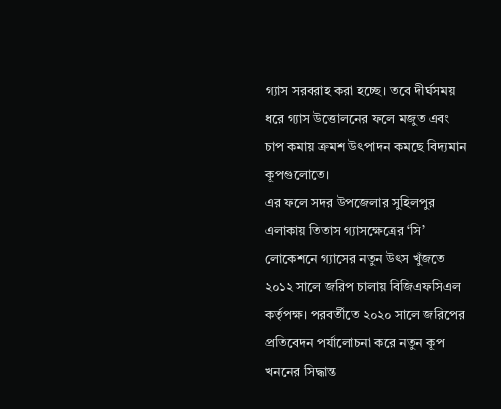গ্যাস সরবরাহ করা হচ্ছে। তবে দীর্ঘসময় ধরে গ্যাস উত্তোলনের ফলে মজুত এবং চাপ কমায় ক্রমশ উৎপাদন কমছে বিদ্যমান কূপগুলোতে।
এর ফলে সদর উপজেলার সুহিলপুর এলাকায় তিতাস গ্যাসক্ষেত্রের ‘সি’ লোকেশনে গ্যাসের নতুন উৎস খুঁজতে ২০১২ সালে জরিপ চালায় বিজিএফসিএল কর্তৃপক্ষ। পরবর্তীতে ২০২০ সালে জরিপের প্রতিবেদন পর্যালোচনা করে নতুন কূপ খননের সিদ্ধান্ত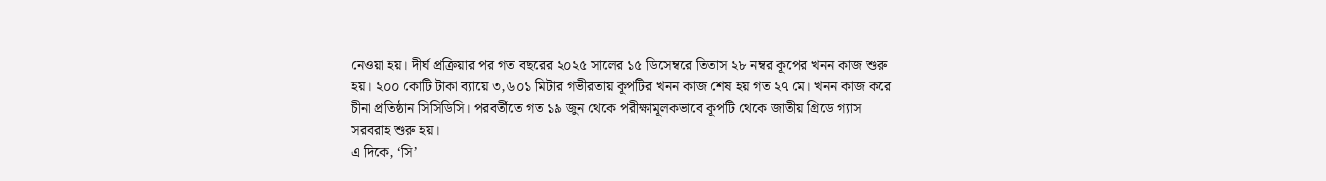নেওয়া হয়। দীর্ঘ প্রক্রিয়ার পর গত বছরের ২০২৫ সালের ১৫ ডিসেম্বরে তিতাস ২৮ নম্বর কূপের খনন কাজ শুরু হয়। ২০০ কোটি টাকা ব্যায়ে ৩,৬০১ মিটার গভীরতায় কূপটির খনন কাজ শেষ হয় গত ২৭ মে। খনন কাজ করে চীনা প্রতিষ্ঠান সিসিডিসি। পরবর্তীতে গত ১৯ জুন থেকে পরীক্ষামূলকভাবে কূপটি থেকে জাতীয় গ্রিডে গ্যাস সরবরাহ শুরু হয়।
এ দিকে, ‘সি’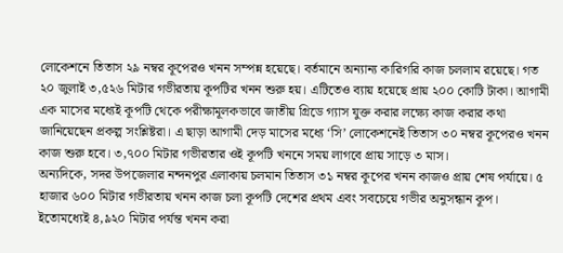লোকেশনে তিতাস ২৯ নম্বর কূপেরও খনন সম্পন্ন হয়েছে। বর্তমানে অন্যান্য কারিগরি কাজ চললাম রয়েছে। গত ২০ জুলাই ৩,৫২৬ মিটার গভীরতায় কূপটির খনন শুরু হয়। এটিতেও ব্যায় হয়েছে প্রায় ২০০ কোটি টাকা। আগামী এক মাসের মধ্যেই কূপটি থেকে পরীক্ষামূলকভাবে জাতীয় গ্রিডে গ্যাস যুক্ত করার লক্ষ্যে কাজ করার কথা জানিয়েছেন প্রকল্প সংশ্লিষ্টরা। এ ছাড়া আগামী দেড় মাসের মধ্যে ‘সি’ লোকেশনেই তিতাস ৩০ নম্বর কূপেরও খনন কাজ শুরু হবে। ৩,৭০০ মিটার গভীরতার ওই কূপটি খননে সময় লাগবে প্রায় সাড়ে ৩ মাস।
অন্যদিকে, সদর উপজেলার নন্দনপুর এলাকায় চলমান তিতাস ৩১ নম্বর কূপের খনন কাজও প্রায় শেষ পর্যায়ে। ৫ হাজার ৬০০ মিটার গভীরতায় খনন কাজ চলা কূপটি দেশের প্রথম এবং সবচেয়ে গভীর অনুসন্ধান কূপ। ইতোমধ্যেই ৪,৯২০ মিটার পর্যন্ত খনন করা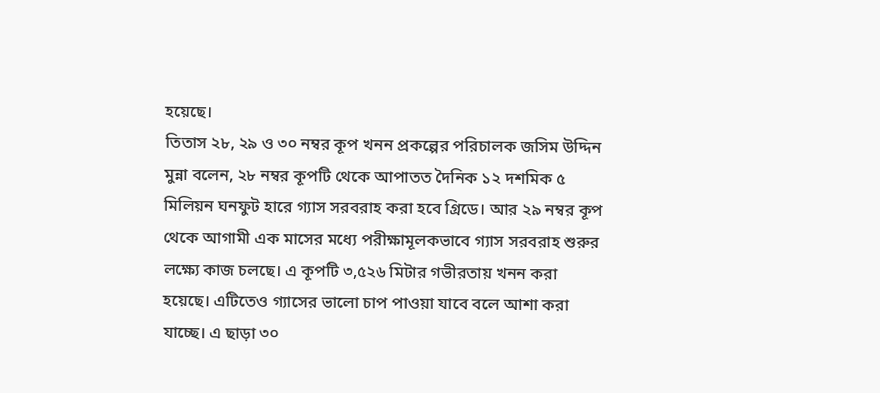হয়েছে।
তিতাস ২৮, ২৯ ও ৩০ নম্বর কূপ খনন প্রকল্পের পরিচালক জসিম উদ্দিন মুন্না বলেন, ২৮ নম্বর কূপটি থেকে আপাতত দৈনিক ১২ দশমিক ৫ মিলিয়ন ঘনফুট হারে গ্যাস সরবরাহ করা হবে গ্রিডে। আর ২৯ নম্বর কূপ থেকে আগামী এক মাসের মধ্যে পরীক্ষামূলকভাবে গ্যাস সরবরাহ শুরুর লক্ষ্যে কাজ চলছে। এ কূপটি ৩,৫২৬ মিটার গভীরতায় খনন করা হয়েছে। এটিতেও গ্যাসের ভালো চাপ পাওয়া যাবে বলে আশা করা যাচ্ছে। এ ছাড়া ৩০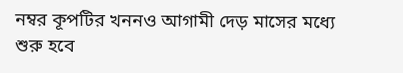নম্বর কূপটির খননও আগামী দেড় মাসের মধ্যে শুরু হবে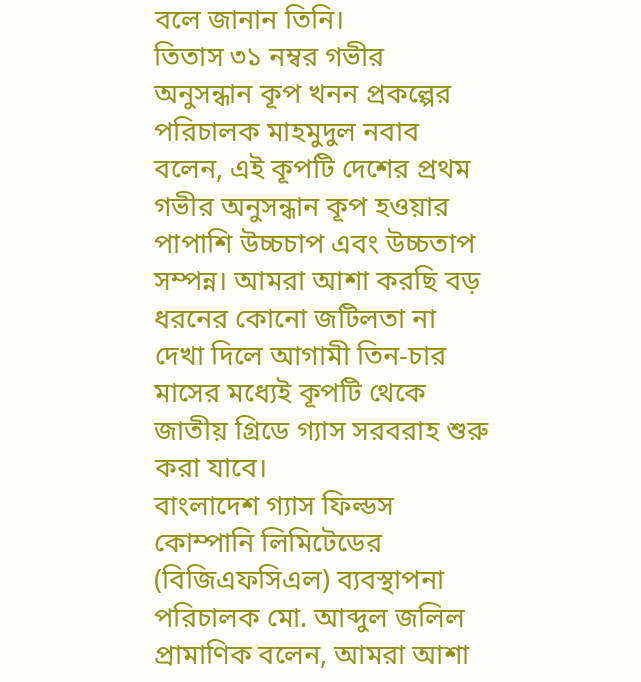বলে জানান তিনি।
তিতাস ৩১ নম্বর গভীর অনুসন্ধান কূপ খনন প্রকল্পের পরিচালক মাহমুদুল নবাব বলেন, এই কূপটি দেশের প্রথম গভীর অনুসন্ধান কূপ হওয়ার পাপাশি উচ্চচাপ এবং উচ্চতাপ সম্পন্ন। আমরা আশা করছি বড় ধরনের কোনো জটিলতা না দেখা দিলে আগামী তিন-চার মাসের মধ্যেই কূপটি থেকে জাতীয় গ্রিডে গ্যাস সরবরাহ শুরু করা যাবে।
বাংলাদেশ গ্যাস ফিল্ডস কোম্পানি লিমিটেডের (বিজিএফসিএল) ব্যবস্থাপনা পরিচালক মো. আব্দুল জলিল প্রামাণিক বলেন, আমরা আশা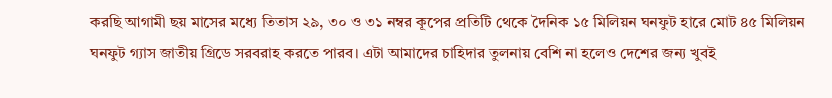করছি আগামী ছয় মাসের মধ্যে তিতাস ২৯, ৩০ ও ৩১ নম্বর কূপের প্রতিটি থেকে দৈনিক ১৫ মিলিয়ন ঘনফুট হারে মোট ৪৫ মিলিয়ন ঘনফুট গ্যাস জাতীয় গ্রিডে সরবরাহ করতে পারব। এটা আমাদের চাহিদার তুলনায় বেশি না হলেও দেশের জন্য খুবই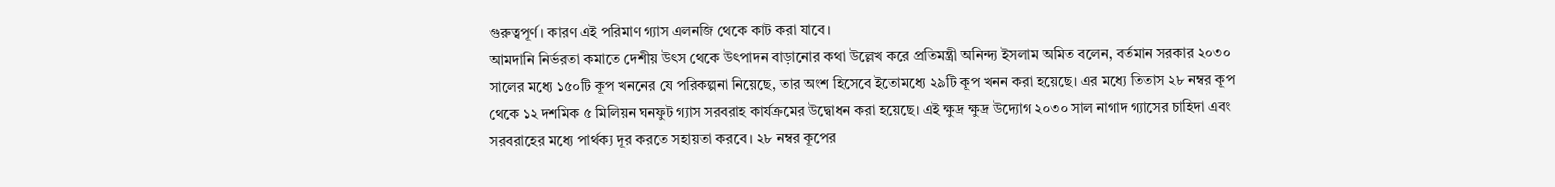গুরুত্বপূর্ণ। কারণ এই পরিমাণ গ্যাস এলনজি থেকে কাট করা যাবে।
আমদানি নির্ভরতা কমাতে দেশীয় উৎস থেকে উৎপাদন বাড়ানোর কথা উল্লেখ করে প্রতিমন্ত্রী অনিন্দ্য ইসলাম অমিত বলেন, বর্তমান সরকার ২০৩০ সালের মধ্যে ১৫০টি কূপ খননের যে পরিকল্পনা নিয়েছে, তার অংশ হিসেবে ইতোমধ্যে ২৯টি কূপ খনন করা হয়েছে। এর মধ্যে তিতাস ২৮ নম্বর কূপ থেকে ১২ দশমিক ৫ মিলিয়ন ঘনফুট গ্যাস সরবরাহ কার্যক্রমের উদ্বোধন করা হয়েছে। এই ক্ষুদ্র ক্ষুদ্র উদ্যোগ ২০৩০ সাল নাগাদ গ্যাসের চাহিদা এবং সরবরাহের মধ্যে পার্থক্য দূর করতে সহায়তা করবে। ২৮ নম্বর কূপের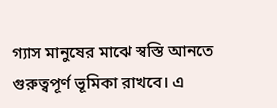গ্যাস মানুষের মাঝে স্বস্তি আনতে গুরুত্বপূর্ণ ভূমিকা রাখবে। এ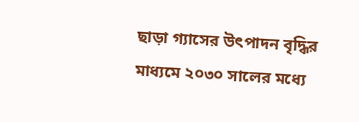ছাড়া গ্যাসের উৎপাদন বৃদ্ধির মাধ্যমে ২০৩০ সালের মধ্যে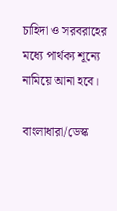চাহিদা ও সরবরাহের মধ্যে পার্থক্য শূন্যে নামিয়ে আনা হবে।

বাংলাধারা/ডেস্ক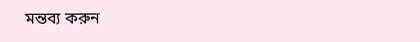মন্তব্য করুন